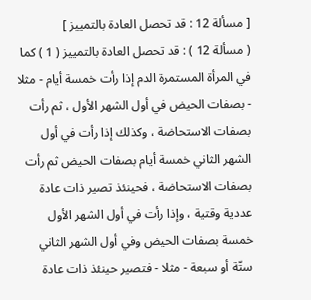[ مسألة 12 : قد تحصل العادة بالتمييز ]
( مسألة 12 ) : قد تحصل العادة بالتمييز ( 1 ) كما في المرأة المستمرة الدم إذا رأت خمسة أيام - مثلا - بصفات الحيض في أول الشهر الأول ، ثم رأت بصفات الاستحاضة ، وكذلك إذا رأت في أول الشهر الثاني خمسة أيام بصفات الحيض ثم رأت بصفات الاستحاضة ، فحينئذ تصير ذات عادة عددية وقتية ، وإذا رأت في أول الشهر الأول خمسة بصفات الحيض وفي أول الشهر الثاني ستّة أو سبعة - مثلا - فتصير حينئذ ذات عادة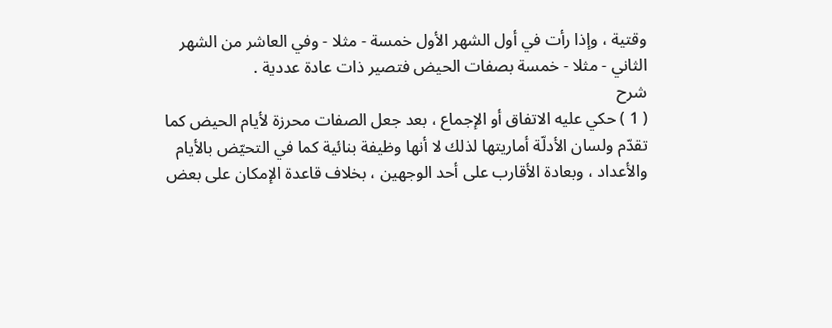وقتية ، وإذا رأت في أول الشهر الأول خمسة - مثلا - وفي العاشر من الشهر الثاني - مثلا - خمسة بصفات الحيض فتصير ذات عادة عددية .
شرح
( 1 ) حكي عليه الاتفاق أو الإجماع ، بعد جعل الصفات محرزة لأيام الحيض كما تقدّم ولسان الأدلّة أماريتها لذلك لا أنها وظيفة بنائية كما في التحيّض بالأيام والأعداد ، وبعادة الأقارب على أحد الوجهين ، بخلاف قاعدة الإمكان على بعض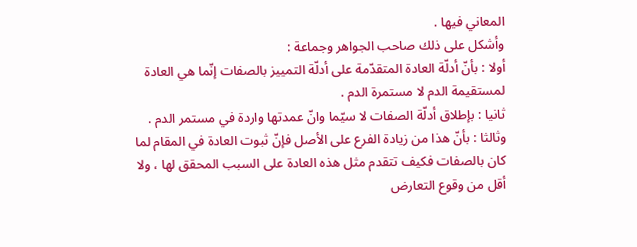المعاني فيها .
وأشكل على ذلك صاحب الجواهر وجماعة :
أولا : بأنّ أدلّة العادة المتقدّمة على أدلّة التمييز بالصفات إنّما هي العادة لمستقيمة الدم لا مستمرة الدم .
ثانيا : بإطلاق أدلّة الصفات لا سيّما وانّ عمدتها واردة في مستمر الدم .
وثالثا : بأنّ هذا من زيادة الفرع على الأصل فإنّ ثبوت العادة في المقام لما كان بالصفات فكيف تتقدم مثل هذه العادة على السبب المحقق لها ، ولا أقل من وقوع التعارض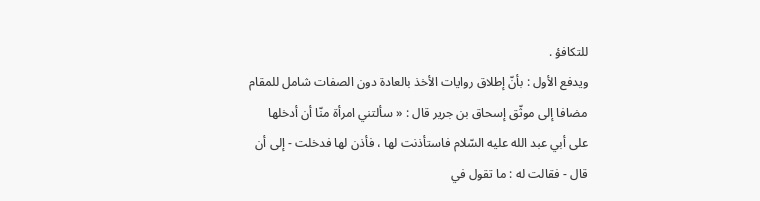للتكافؤ .
ويدفع الأول : بأنّ إطلاق روايات الأخذ بالعادة دون الصفات شامل للمقام مضافا إلى موثّق إسحاق بن جرير قال : « سألتني امرأة منّا أن أدخلها على أبي عبد الله عليه السّلام فاستأذنت لها ، فأذن لها فدخلت - إلى أن قال - فقالت له : ما تقول في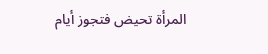المرأة تحيض فتجوز أيام